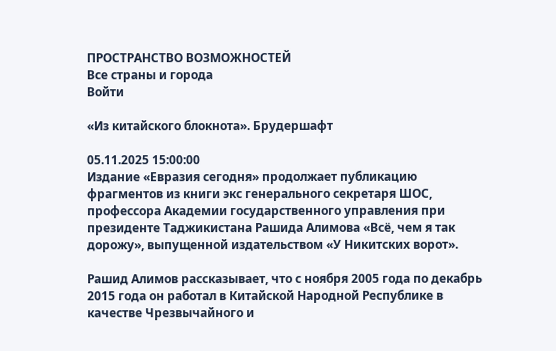ПРОСТРАНСТВО ВОЗМОЖНОСТЕЙ
Все страны и города
Войти

«Из китайского блокнота». Брудершафт

05.11.2025 15:00:00
Издание «Евразия сегодня» продолжает публикацию фрагментов из книги экс генерального секретаря ШОС, профессора Академии государственного управления при президенте Таджикистана Рашида Алимова «Всё, чем я так дорожу», выпущенной издательством «У Никитских ворот».

Рашид Алимов рассказывает, что с ноября 2005 года по декабрь 2015 года он работал в Китайской Народной Республике в качестве Чрезвычайного и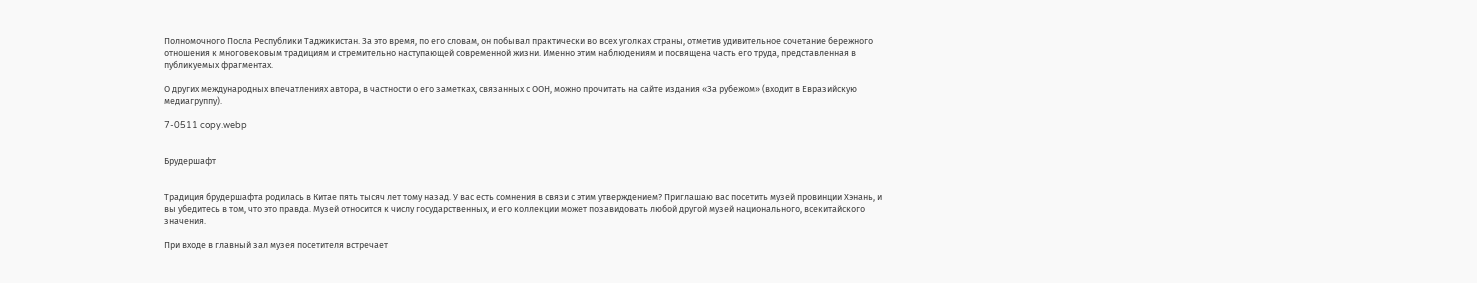Полномочного Посла Республики Таджикистан. За это время, по его словам, он побывал практически во всех уголках страны, отметив удивительное сочетание бережного отношения к многовековым традициям и стремительно наступающей современной жизни. Именно этим наблюдениям и посвящена часть его труда, представленная в публикуемых фрагментах.

О других международных впечатлениях автора, в частности о его заметках, связанных с ООН, можно прочитать на сайте издания «За рубежом» (входит в Евразийскую медиагруппу).

7-0511 copy.webp


Брудершафт


Традиция брудершафта родилась в Китае пять тысяч лет тому назад. У вас есть сомнения в связи с этим утверждением? Приглашаю вас посетить музей провинции Хэнань, и вы убедитесь в том, что это правда. Музей относится к числу государственных, и его коллекции может позавидовать любой другой музей национального, всекитайского значения.

При входе в главный зал музея посетителя встречает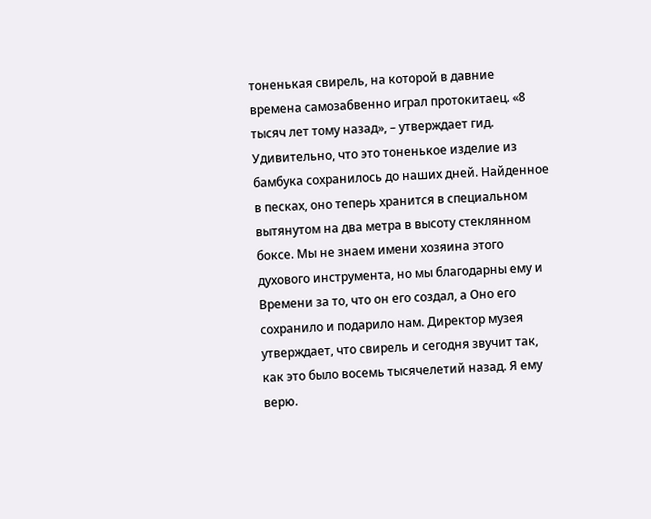тоненькая свирель, на которой в давние времена самозабвенно играл протокитаец. «8 тысяч лет тому назад», – утверждает гид. Удивительно, что это тоненькое изделие из бамбука сохранилось до наших дней. Найденное в песках, оно теперь хранится в специальном вытянутом на два метра в высоту стеклянном боксе. Мы не знаем имени хозяина этого духового инструмента, но мы благодарны ему и Времени за то, что он его создал, а Оно его сохранило и подарило нам. Директор музея утверждает, что свирель и сегодня звучит так, как это было восемь тысячелетий назад. Я ему верю.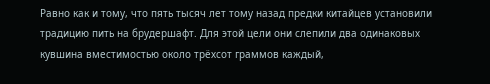Равно как и тому, что пять тысяч лет тому назад предки китайцев установили традицию пить на брудершафт. Для этой цели они слепили два одинаковых кувшина вместимостью около трёхсот граммов каждый,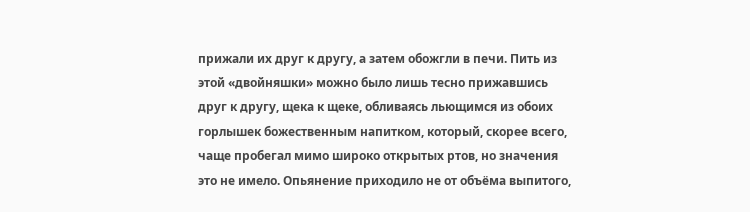прижали их друг к другу, а затем обожгли в печи. Пить из этой «двойняшки» можно было лишь тесно прижавшись друг к другу, щека к щеке, обливаясь льющимся из обоих горлышек божественным напитком, который, скорее всего, чаще пробегал мимо широко открытых ртов, но значения это не имело. Опьянение приходило не от объёма выпитого,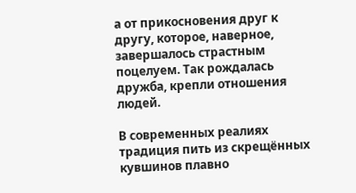а от прикосновения друг к другу, которое, наверное, завершалось страстным поцелуем. Так рождалась дружба, крепли отношения людей.

В современных реалиях традиция пить из скрещённых кувшинов плавно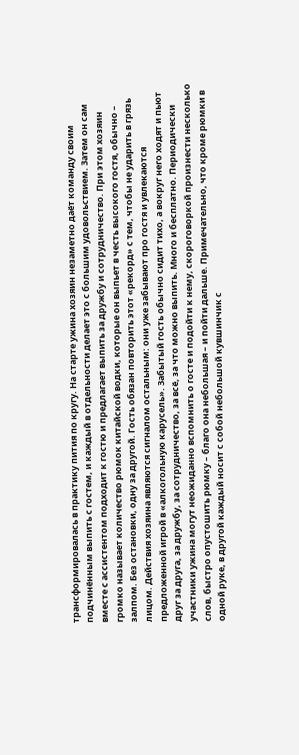трансформировалась в практику пития по кругу. На старте ужина хозяин незаметно даёт команду своим подчинённым выпить с гостем, и каждый в отдельности делает это с большим удовольствием. Затем он сам вместе с ассистентом подходит к гостю и предлагает выпить за дружбу и сотрудничество. При этом хозяин громко называет количество рюмок китайской водки, которые он выпьет в честь высокого гостя, обычно – залпом. Без остановки, одну за другой. Гость обязан повторить этот «рекорд» с тем, чтобы не ударить в грязь лицом. Действия хозяина являются сигналом остальным: они уже забывают про гостя и увлекаются предложенной игрой в «алкогольную карусель». Забытый гость обычно сидит тихо, а вокруг него ходят и пьют друг за друга, за дружбу, за сотрудничество, за всё, за что можно выпить. Много и бесплатно. Периодически участники ужина могут неожиданно вспомнить о госте и подойти к нему, скороговоркой произнести несколько слов, быстро опустошить рюмку – благо она небольшая – и пойти дальше. Примечательно, что кроме рюмки в одной руке, в другой каждый носит с собой небольшой кувшинчик с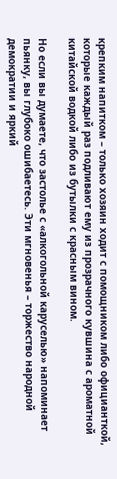крепким напитком – только хозяин ходит с помощником либо официанткой, которые каждый раз подливают ему из прозрачного кувшина с ароматной китайской водкой либо из бутылки с красным вином.

Но если вы думаете, что застолье с «алкогольной каруселью» напоминает пьянку, вы глубоко ошибаетесь. Эти мгновенья – торжество народной демократии и яркий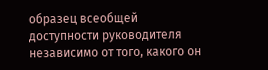образец всеобщей доступности руководителя независимо от того, какого он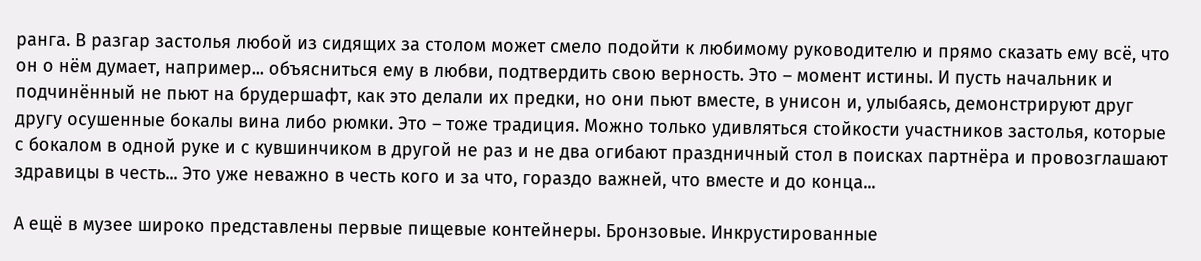ранга. В разгар застолья любой из сидящих за столом может смело подойти к любимому руководителю и прямо сказать ему всё, что он о нём думает, например... объясниться ему в любви, подтвердить свою верность. Это – момент истины. И пусть начальник и подчинённый не пьют на брудершафт, как это делали их предки, но они пьют вместе, в унисон и, улыбаясь, демонстрируют друг другу осушенные бокалы вина либо рюмки. Это – тоже традиция. Можно только удивляться стойкости участников застолья, которые с бокалом в одной руке и с кувшинчиком в другой не раз и не два огибают праздничный стол в поисках партнёра и провозглашают здравицы в честь... Это уже неважно в честь кого и за что, гораздо важней, что вместе и до конца...

А ещё в музее широко представлены первые пищевые контейнеры. Бронзовые. Инкрустированные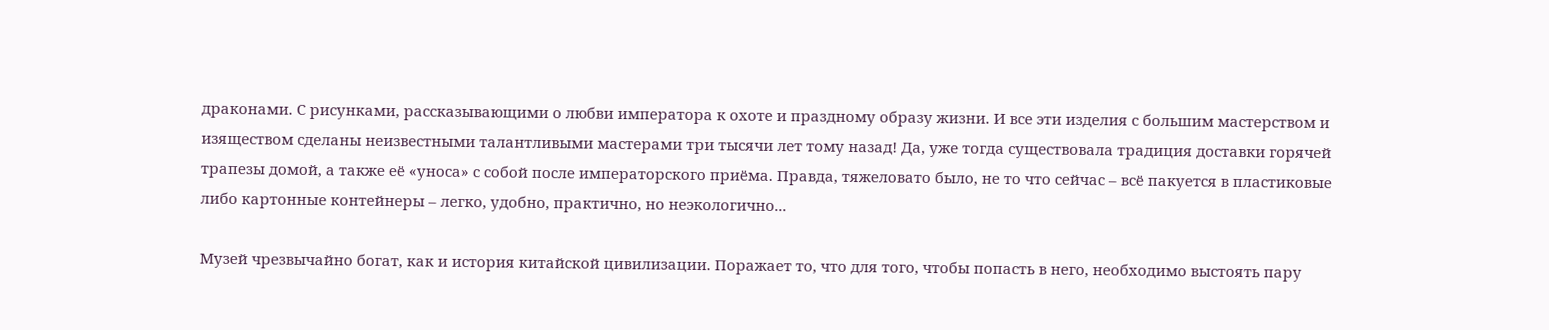драконами. С рисунками, рассказывающими о любви императора к охоте и праздному образу жизни. И все эти изделия с большим мастерством и изяществом сделаны неизвестными талантливыми мастерами три тысячи лет тому назад! Да, уже тогда существовала традиция доставки горячей трапезы домой, а также её «уноса» с собой после императорского приёма. Правда, тяжеловато было, не то что сейчас – всё пакуется в пластиковые либо картонные контейнеры – легко, удобно, практично, но неэкологично...

Музей чрезвычайно богат, как и история китайской цивилизации. Поражает то, что для того, чтобы попасть в него, необходимо выстоять пару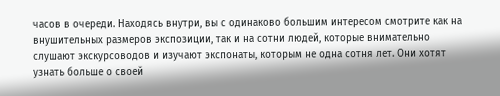часов в очереди. Находясь внутри, вы с одинаково большим интересом смотрите как на внушительных размеров экспозиции, так и на сотни людей, которые внимательно слушают экскурсоводов и изучают экспонаты, которым не одна сотня лет. Они хотят узнать больше о своей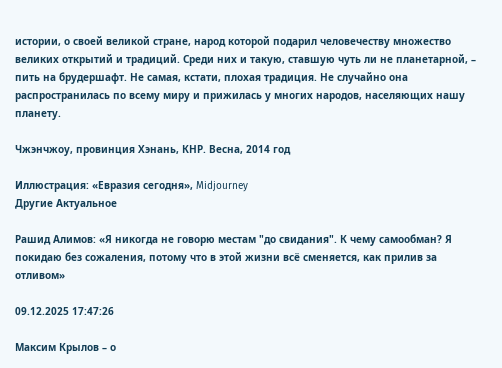истории, о своей великой стране, народ которой подарил человечеству множество великих открытий и традиций. Среди них и такую, ставшую чуть ли не планетарной, – пить на брудершафт. Не самая, кстати, плохая традиция. Не случайно она распространилась по всему миру и прижилась у многих народов, населяющих нашу планету.

Чжэнчжоу, провинция Хэнань, КНР. Весна, 2014 год

Иллюстрация: «Евразия сегодня», Midjourney
Другие Актуальное

Рашид Алимов: «Я никогда не говорю местам "до свидания". К чему самообман? Я покидаю без сожаления, потому что в этой жизни всё сменяется, как прилив за отливом»

09.12.2025 17:47:26

Максим Крылов – о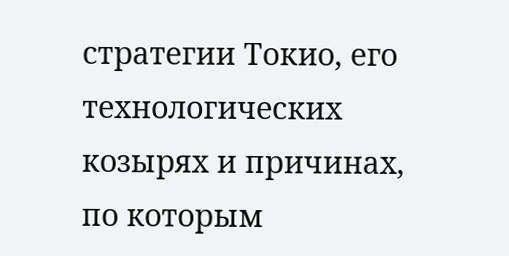стратегии Токио, его технологических козырях и причинах, по которым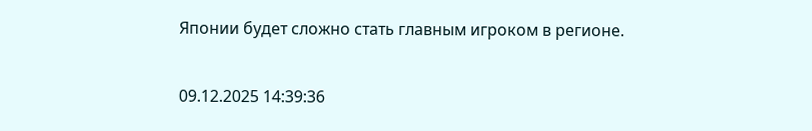Японии будет сложно стать главным игроком в регионе.

09.12.2025 14:39:36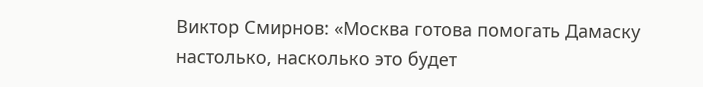Виктор Смирнов: «Москва готова помогать Дамаску настолько, насколько это будет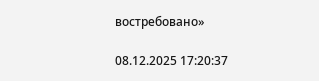востребовано»

08.12.2025 17:20:37